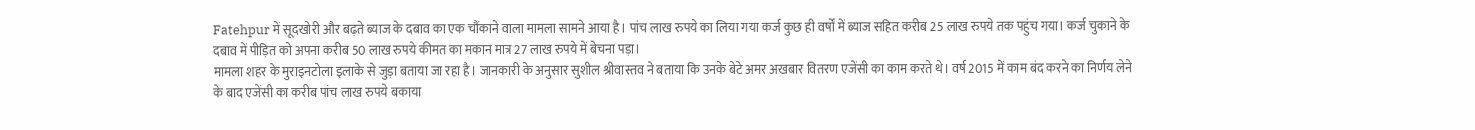Fatehpur में सूदखोरी और बढ़ते ब्याज के दबाव का एक चौंकाने वाला मामला सामने आया है। पांच लाख रुपये का लिया गया कर्ज कुछ ही वर्षों में ब्याज सहित करीब 25 लाख रुपये तक पहुंच गया। कर्ज चुकाने के दबाव में पीड़ित को अपना करीब 50 लाख रुपये कीमत का मकान मात्र 27 लाख रुपये में बेचना पड़ा।
मामला शहर के मुराइनटोला इलाके से जुड़ा बताया जा रहा है। जानकारी के अनुसार सुशील श्रीवास्तव ने बताया कि उनके बेटे अमर अखबार वितरण एजेंसी का काम करते थे। वर्ष 2015 में काम बंद करने का निर्णय लेने के बाद एजेंसी का करीब पांच लाख रुपये बकाया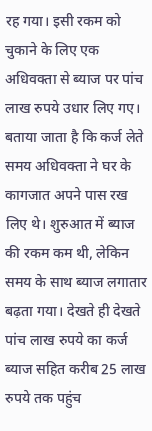रह गया। इसी रकम को चुकाने के लिए एक अधिवक्ता से ब्याज पर पांच लाख रुपये उधार लिए गए।
बताया जाता है कि कर्ज लेते समय अधिवक्ता ने घर के कागजात अपने पास रख लिए थे। शुरुआत में ब्याज की रकम कम थी, लेकिन समय के साथ ब्याज लगातार बढ़ता गया। देखते ही देखते पांच लाख रुपये का कर्ज ब्याज सहित करीब 25 लाख रुपये तक पहुंच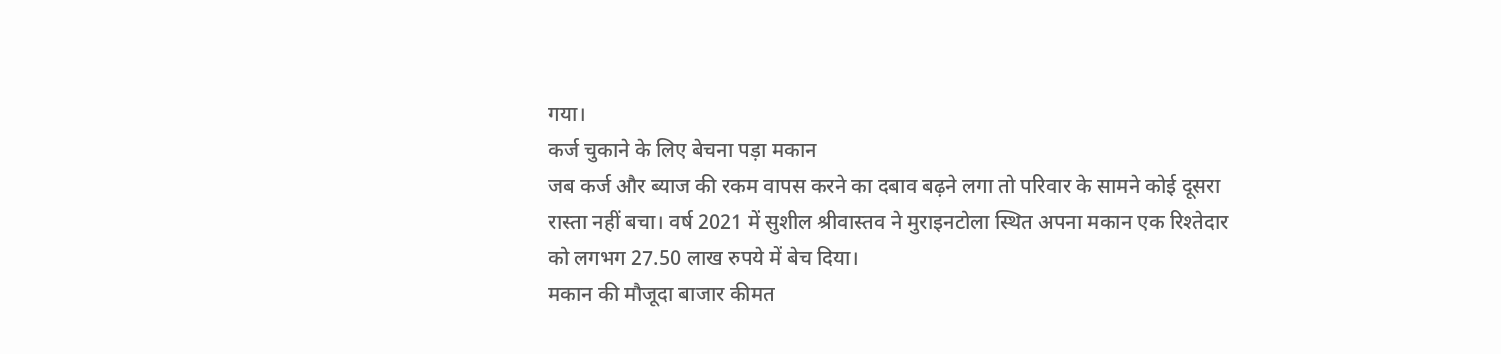गया।
कर्ज चुकाने के लिए बेचना पड़ा मकान
जब कर्ज और ब्याज की रकम वापस करने का दबाव बढ़ने लगा तो परिवार के सामने कोई दूसरा रास्ता नहीं बचा। वर्ष 2021 में सुशील श्रीवास्तव ने मुराइनटोला स्थित अपना मकान एक रिश्तेदार को लगभग 27.50 लाख रुपये में बेच दिया।
मकान की मौजूदा बाजार कीमत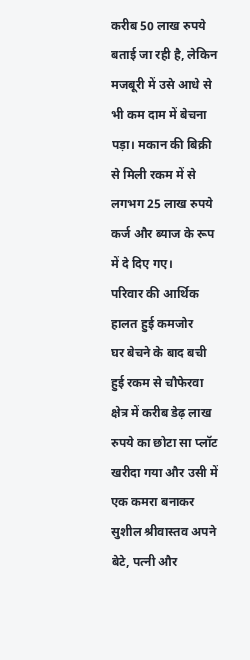करीब 50 लाख रुपये बताई जा रही है, लेकिन मजबूरी में उसे आधे से भी कम दाम में बेचना पड़ा। मकान की बिक्री से मिली रकम में से लगभग 25 लाख रुपये कर्ज और ब्याज के रूप में दे दिए गए।
परिवार की आर्थिक हालत हुई कमजोर
घर बेचने के बाद बची हुई रकम से चौफेरवा क्षेत्र में करीब डेढ़ लाख रुपये का छोटा सा प्लॉट खरीदा गया और उसी में एक कमरा बनाकर सुशील श्रीवास्तव अपने बेटे, पत्नी और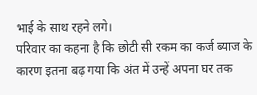भाई के साथ रहने लगे।
परिवार का कहना है कि छोटी सी रकम का कर्ज ब्याज के कारण इतना बढ़ गया कि अंत में उन्हें अपना घर तक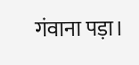गंवाना पड़ा।